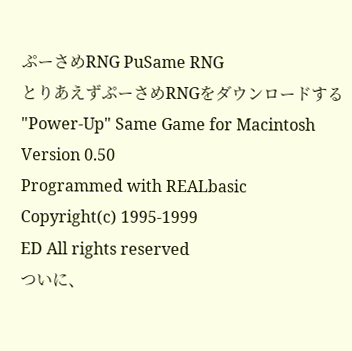ぷーさめRNG PuSame RNG
とりあえずぷーさめRNGをダウンロードする
"Power-Up" Same Game for Macintosh Version 0.50
Programmed with REALbasic Copyright(c) 1995-1999
ED All rights reserved
ついに、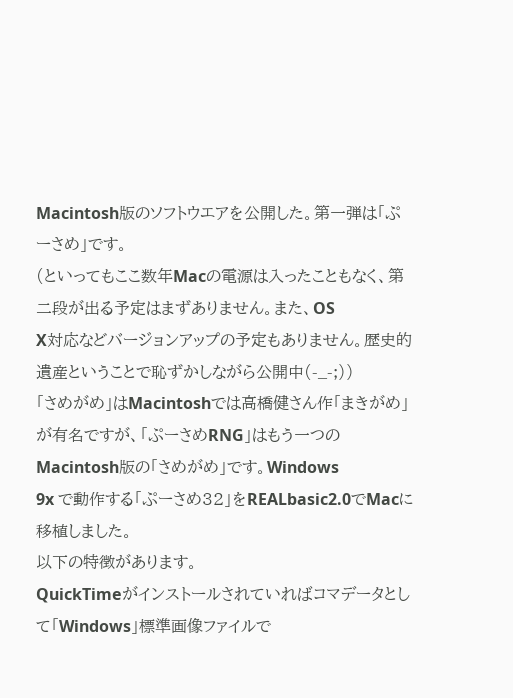Macintosh版のソフトウエアを公開した。第一弾は「ぷーさめ」です。
(といってもここ数年Macの電源は入ったこともなく、第二段が出る予定はまずありません。また、OS
X対応などバージョンアップの予定もありません。歴史的遺産ということで恥ずかしながら公開中(-_-;))
「さめがめ」はMacintoshでは高橋健さん作「まきがめ」が有名ですが、「ぷーさめRNG」はもう一つのMacintosh版の「さめがめ」です。Windows
9x で動作する「ぷーさめ32」をREALbasic2.0でMacに移植しました。
以下の特徴があります。
QuickTimeがインストールされていればコマデータとして「Windows」標準画像ファイルで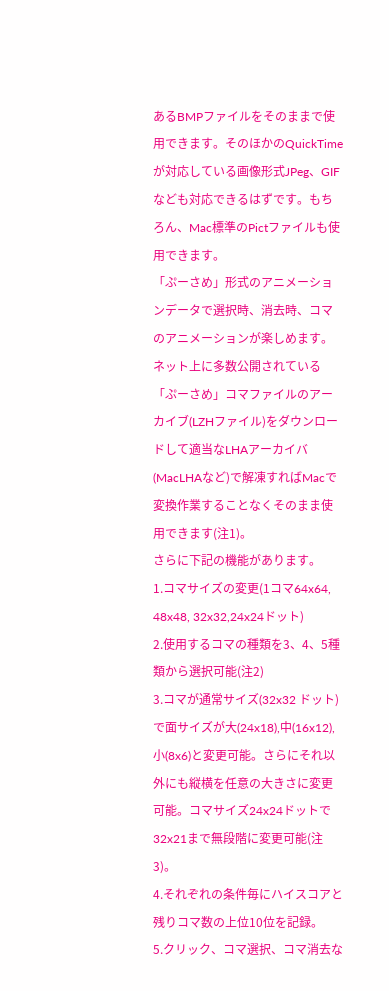あるBMPファイルをそのままで使用できます。そのほかのQuickTimeが対応している画像形式JPeg、GIFなども対応できるはずです。もちろん、Mac標準のPictファイルも使用できます。
「ぷーさめ」形式のアニメーションデータで選択時、消去時、コマのアニメーションが楽しめます。
ネット上に多数公開されている「ぷーさめ」コマファイルのアーカイブ(LZHファイル)をダウンロードして適当なLHAアーカイバ(MacLHAなど)で解凍すればMacで変換作業することなくそのまま使用できます(注1)。
さらに下記の機能があります。
1.コマサイズの変更(1コマ64x64, 48x48, 32x32,24x24ドット)
2.使用するコマの種類を3、4、5種類から選択可能(注2)
3.コマが通常サイズ(32x32 ドット)で面サイズが大(24x18),中(16x12),小(8x6)と変更可能。さらにそれ以外にも縦横を任意の大きさに変更可能。コマサイズ24x24ドットで32x21まで無段階に変更可能(注3)。
4.それぞれの条件毎にハイスコアと残りコマ数の上位10位を記録。
5.クリック、コマ選択、コマ消去な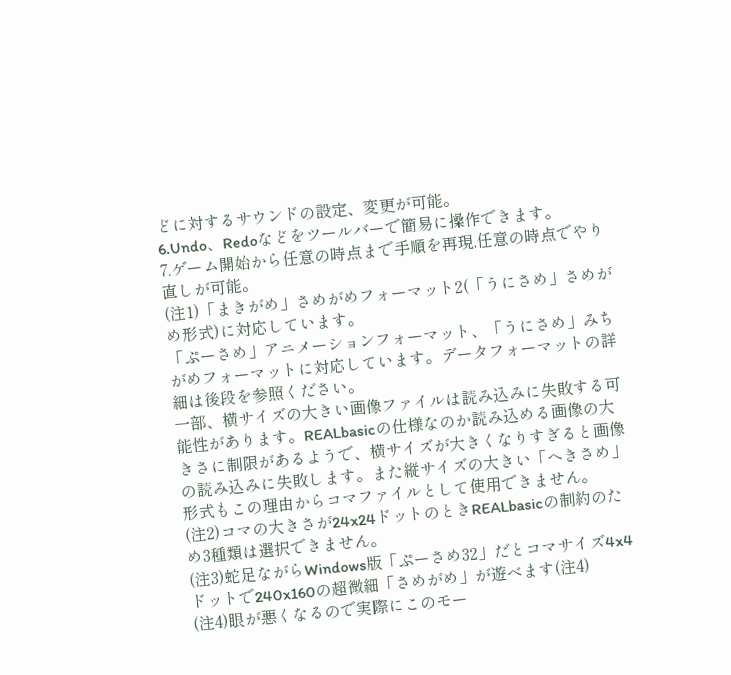どに対するサウンドの設定、変更が可能。
6.Undo、Redoなどをツールバーで簡易に操作できます。
7.ゲーム開始から任意の時点まで手順を再現,任意の時点でやり直しが可能。
(注1)「まきがめ」さめがめフォーマット2(「うにさめ」さめがめ形式)に対応しています。
「ぷーさめ」アニメーションフォーマット、「うにさめ」みちがめフォーマットに対応しています。データフォーマットの詳細は後段を参照ください。
一部、横サイズの大きい画像ファイルは読み込みに失敗する可能性があります。REALbasicの仕様なのか読み込める画像の大きさに制限があるようで、横サイズが大きくなりすぎると画像の読み込みに失敗します。また縦サイズの大きい「へきさめ」形式もこの理由からコマファイルとして使用できません。
(注2)コマの大きさが24x24ドットのときREALbasicの制約のため3種類は選択できません。
(注3)蛇足ながらWindows版「ぷーさめ32」だとコマサイズ4x4ドットで240x160の超微細「さめがめ」が遊べます(注4)
(注4)眼が悪くなるので実際にこのモー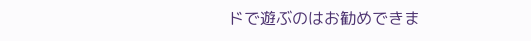ドで遊ぶのはお勧めできま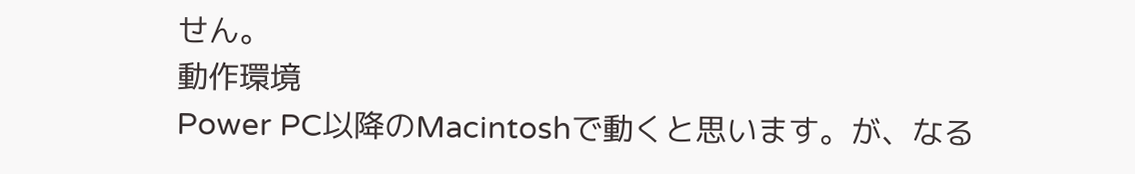せん。
動作環境
Power PC以降のMacintoshで動くと思います。が、なる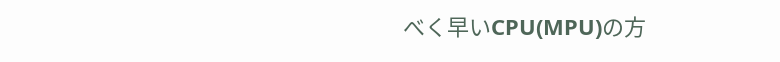べく早いCPU(MPU)の方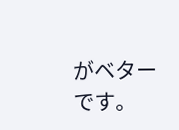がベターです。